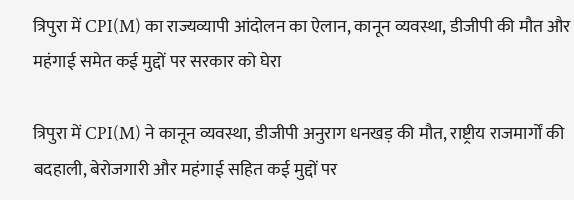त्रिपुरा में CPI(M) का राज्यव्यापी आंदोलन का ऐलान, कानून व्यवस्था, डीजीपी की मौत और महंगाई समेत कई मुद्दों पर सरकार को घेरा

त्रिपुरा में CPI(M) ने कानून व्यवस्था, डीजीपी अनुराग धनखड़ की मौत, राष्ट्रीय राजमार्गों की बदहाली, बेरोजगारी और महंगाई सहित कई मुद्दों पर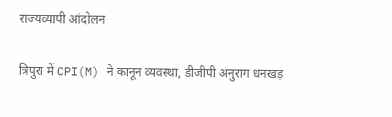राज्यव्यापी आंदोलन

त्रिपुरा में CPI(M) ने कानून व्यवस्था, डीजीपी अनुराग धनखड़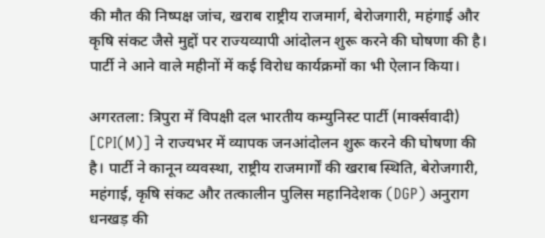की मौत की निष्पक्ष जांच, खराब राष्ट्रीय राजमार्ग, बेरोजगारी, महंगाई और कृषि संकट जैसे मुद्दों पर राज्यव्यापी आंदोलन शुरू करने की घोषणा की है। पार्टी ने आने वाले महीनों में कई विरोध कार्यक्रमों का भी ऐलान किया।

अगरतला: त्रिपुरा में विपक्षी दल भारतीय कम्युनिस्ट पार्टी (मार्क्सवादी) [CPI(M)] ने राज्यभर में व्यापक जनआंदोलन शुरू करने की घोषणा की है। पार्टी ने कानून व्यवस्था, राष्ट्रीय राजमार्गों की खराब स्थिति, बेरोजगारी, महंगाई, कृषि संकट और तत्कालीन पुलिस महानिदेशक (DGP) अनुराग धनखड़ की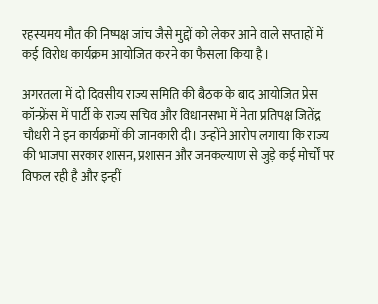रहस्यमय मौत की निष्पक्ष जांच जैसे मुद्दों को लेकर आने वाले सप्ताहों में कई विरोध कार्यक्रम आयोजित करने का फैसला किया है।

अगरतला में दो दिवसीय राज्य समिति की बैठक के बाद आयोजित प्रेस कॉन्फ्रेंस में पार्टी के राज्य सचिव और विधानसभा में नेता प्रतिपक्ष जितेंद्र चौधरी ने इन कार्यक्रमों की जानकारी दी। उन्होंने आरोप लगाया कि राज्य की भाजपा सरकार शासन, प्रशासन और जनकल्याण से जुड़े कई मोर्चों पर विफल रही है और इन्हीं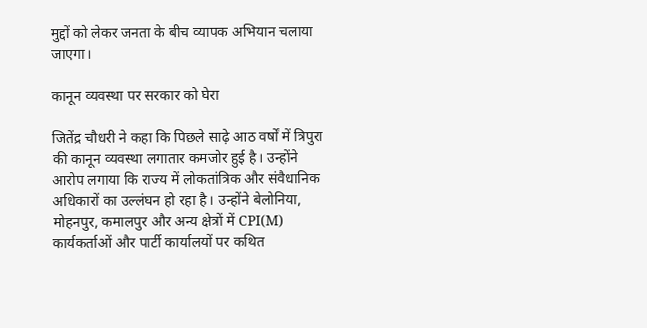मुद्दों को लेकर जनता के बीच व्यापक अभियान चलाया जाएगा।

कानून व्यवस्था पर सरकार को घेरा

जितेंद्र चौधरी ने कहा कि पिछले साढ़े आठ वर्षों में त्रिपुरा की कानून व्यवस्था लगातार कमजोर हुई है। उन्होंने आरोप लगाया कि राज्य में लोकतांत्रिक और संवैधानिक अधिकारों का उल्लंघन हो रहा है। उन्होंने बेलोनिया, मोहनपुर, कमालपुर और अन्य क्षेत्रों में CPI(M) कार्यकर्ताओं और पार्टी कार्यालयों पर कथित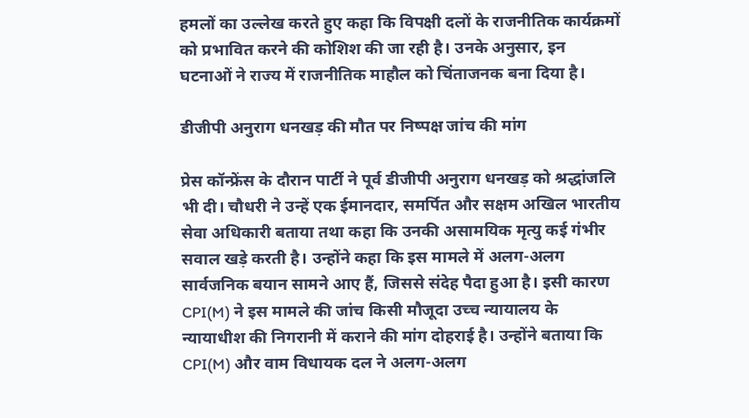हमलों का उल्लेख करते हुए कहा कि विपक्षी दलों के राजनीतिक कार्यक्रमों को प्रभावित करने की कोशिश की जा रही है। उनके अनुसार, इन घटनाओं ने राज्य में राजनीतिक माहौल को चिंताजनक बना दिया है।

डीजीपी अनुराग धनखड़ की मौत पर निष्पक्ष जांच की मांग

प्रेस कॉन्फ्रेंस के दौरान पार्टी ने पूर्व डीजीपी अनुराग धनखड़ को श्रद्धांजलि भी दी। चौधरी ने उन्हें एक ईमानदार, समर्पित और सक्षम अखिल भारतीय सेवा अधिकारी बताया तथा कहा कि उनकी असामयिक मृत्यु कई गंभीर सवाल खड़े करती है। उन्होंने कहा कि इस मामले में अलग-अलग सार्वजनिक बयान सामने आए हैं, जिससे संदेह पैदा हुआ है। इसी कारण CPI(M) ने इस मामले की जांच किसी मौजूदा उच्च न्यायालय के न्यायाधीश की निगरानी में कराने की मांग दोहराई है। उन्होंने बताया कि CPI(M) और वाम विधायक दल ने अलग-अलग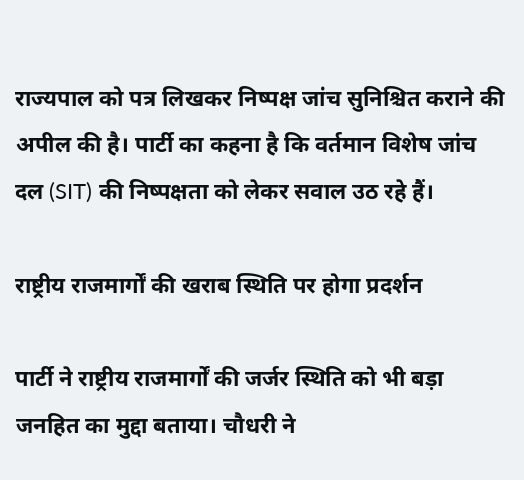राज्यपाल को पत्र लिखकर निष्पक्ष जांच सुनिश्चित कराने की अपील की है। पार्टी का कहना है कि वर्तमान विशेष जांच दल (SIT) की निष्पक्षता को लेकर सवाल उठ रहे हैं।

राष्ट्रीय राजमार्गों की खराब स्थिति पर होगा प्रदर्शन

पार्टी ने राष्ट्रीय राजमार्गों की जर्जर स्थिति को भी बड़ा जनहित का मुद्दा बताया। चौधरी ने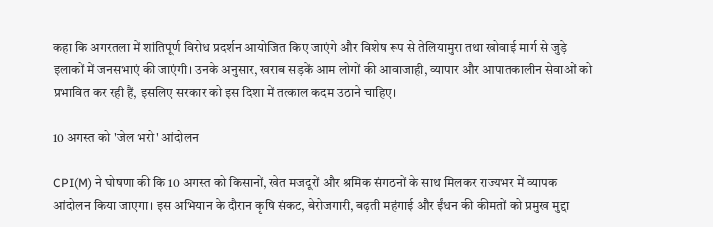कहा कि अगरतला में शांतिपूर्ण विरोध प्रदर्शन आयोजित किए जाएंगे और विशेष रूप से तेलियामुरा तथा खोवाई मार्ग से जुड़े इलाकों में जनसभाएं की जाएंगी। उनके अनुसार, खराब सड़कें आम लोगों की आवाजाही, व्यापार और आपातकालीन सेवाओं को प्रभावित कर रही हैं, इसलिए सरकार को इस दिशा में तत्काल कदम उठाने चाहिए।

10 अगस्त को 'जेल भरो' आंदोलन

CPI(M) ने घोषणा की कि 10 अगस्त को किसानों, खेत मजदूरों और श्रमिक संगठनों के साथ मिलकर राज्यभर में व्यापक आंदोलन किया जाएगा। इस अभियान के दौरान कृषि संकट, बेरोजगारी, बढ़ती महंगाई और ईंधन की कीमतों को प्रमुख मुद्दा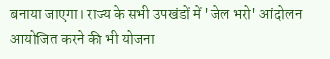बनाया जाएगा। राज्य के सभी उपखंडों में 'जेल भरो' आंदोलन आयोजित करने की भी योजना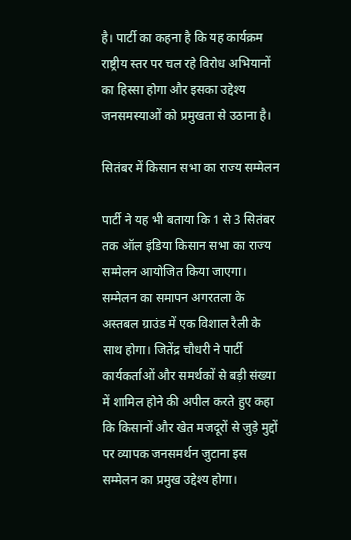है। पार्टी का कहना है कि यह कार्यक्रम राष्ट्रीय स्तर पर चल रहे विरोध अभियानों का हिस्सा होगा और इसका उद्देश्य जनसमस्याओं को प्रमुखता से उठाना है।

सितंबर में किसान सभा का राज्य सम्मेलन

पार्टी ने यह भी बताया कि 1 से 3 सितंबर तक ऑल इंडिया किसान सभा का राज्य सम्मेलन आयोजित किया जाएगा। सम्मेलन का समापन अगरतला के अस्तबल ग्राउंड में एक विशाल रैली के साथ होगा। जितेंद्र चौधरी ने पार्टी कार्यकर्ताओं और समर्थकों से बड़ी संख्या में शामिल होने की अपील करते हुए कहा कि किसानों और खेत मजदूरों से जुड़े मुद्दों पर व्यापक जनसमर्थन जुटाना इस सम्मेलन का प्रमुख उद्देश्य होगा।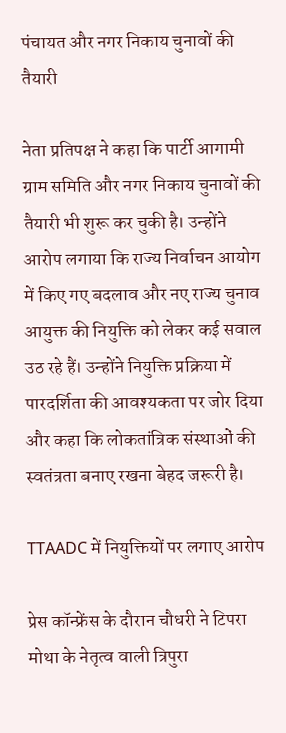पंचायत और नगर निकाय चुनावों की तैयारी

नेता प्रतिपक्ष ने कहा कि पार्टी आगामी ग्राम समिति और नगर निकाय चुनावों की तैयारी भी शुरू कर चुकी है। उन्होंने आरोप लगाया कि राज्य निर्वाचन आयोग में किए गए बदलाव और नए राज्य चुनाव आयुक्त की नियुक्ति को लेकर कई सवाल उठ रहे हैं। उन्होंने नियुक्ति प्रक्रिया में पारदर्शिता की आवश्यकता पर जोर दिया और कहा कि लोकतांत्रिक संस्थाओं की स्वतंत्रता बनाए रखना बेहद जरूरी है।

TTAADC में नियुक्तियों पर लगाए आरोप

प्रेस कॉन्फ्रेंस के दौरान चौधरी ने टिपरा मोथा के नेतृत्व वाली त्रिपुरा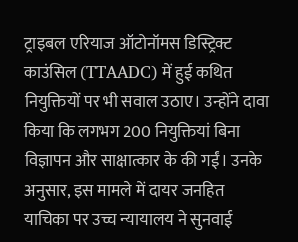ट्राइबल एरियाज ऑटोनॉमस डिस्ट्रिक्ट काउंसिल (TTAADC) में हुई कथित नियुक्तियों पर भी सवाल उठाए। उन्होंने दावा किया कि लगभग 200 नियुक्तियां बिना विज्ञापन और साक्षात्कार के की गईं। उनके अनुसार, इस मामले में दायर जनहित याचिका पर उच्च न्यायालय ने सुनवाई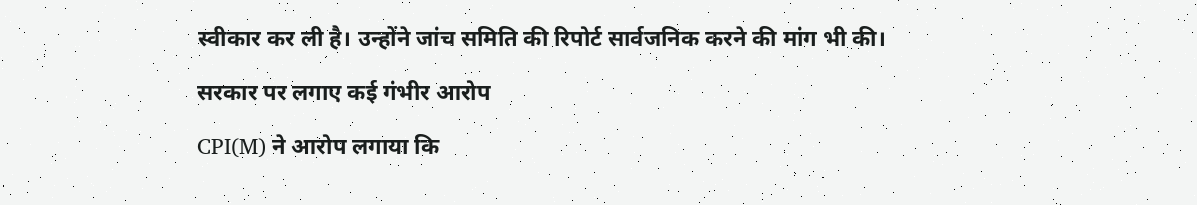स्वीकार कर ली है। उन्होंने जांच समिति की रिपोर्ट सार्वजनिक करने की मांग भी की।

सरकार पर लगाए कई गंभीर आरोप

CPI(M) ने आरोप लगाया कि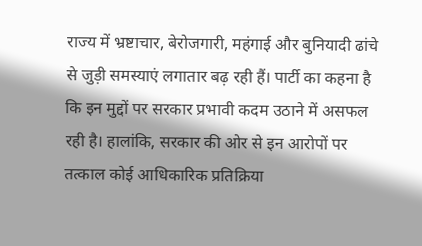राज्य में भ्रष्टाचार, बेरोजगारी, महंगाई और बुनियादी ढांचे से जुड़ी समस्याएं लगातार बढ़ रही हैं। पार्टी का कहना है कि इन मुद्दों पर सरकार प्रभावी कदम उठाने में असफल रही है। हालांकि, सरकार की ओर से इन आरोपों पर तत्काल कोई आधिकारिक प्रतिक्रिया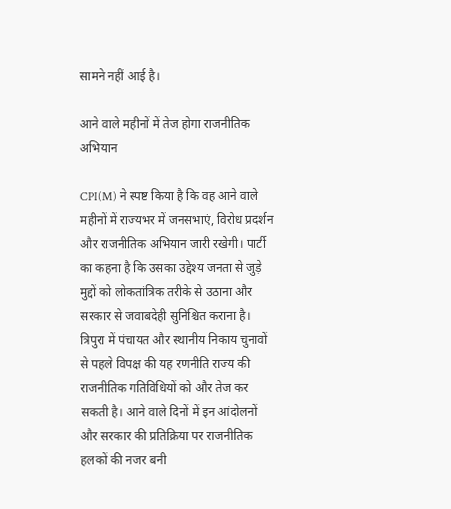सामने नहीं आई है।

आने वाले महीनों में तेज होगा राजनीतिक अभियान

CPI(M) ने स्पष्ट किया है कि वह आने वाले महीनों में राज्यभर में जनसभाएं, विरोध प्रदर्शन और राजनीतिक अभियान जारी रखेगी। पार्टी का कहना है कि उसका उद्देश्य जनता से जुड़े मुद्दों को लोकतांत्रिक तरीके से उठाना और सरकार से जवाबदेही सुनिश्चित कराना है। त्रिपुरा में पंचायत और स्थानीय निकाय चुनावों से पहले विपक्ष की यह रणनीति राज्य की राजनीतिक गतिविधियों को और तेज कर सकती है। आने वाले दिनों में इन आंदोलनों और सरकार की प्रतिक्रिया पर राजनीतिक हलकों की नजर बनी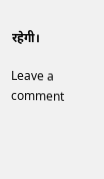रहेगी।

Leave a comment